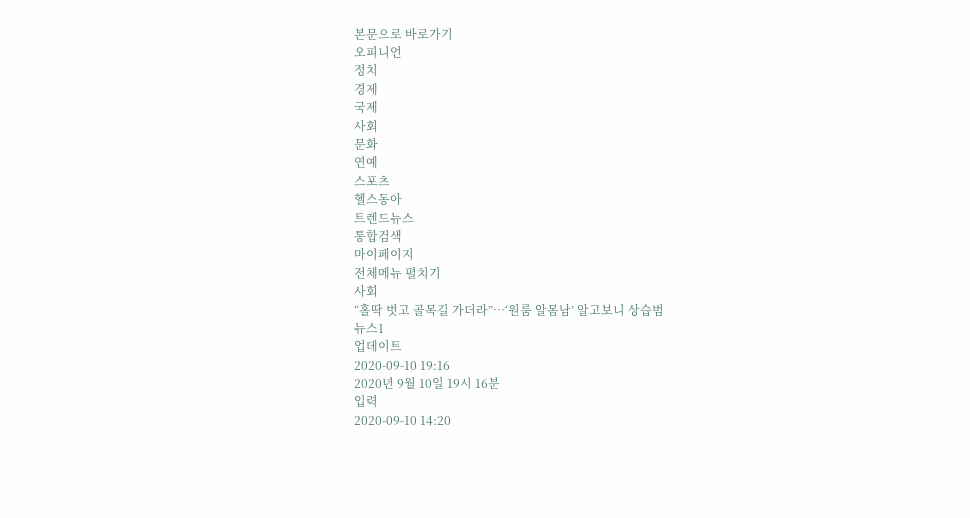본문으로 바로가기
오피니언
정치
경제
국제
사회
문화
연예
스포츠
헬스동아
트렌드뉴스
통합검색
마이페이지
전체메뉴 펼치기
사회
“홀딱 벗고 골목길 가더라”…‘원룸 알몸남’ 알고보니 상습범
뉴스1
업데이트
2020-09-10 19:16
2020년 9월 10일 19시 16분
입력
2020-09-10 14:20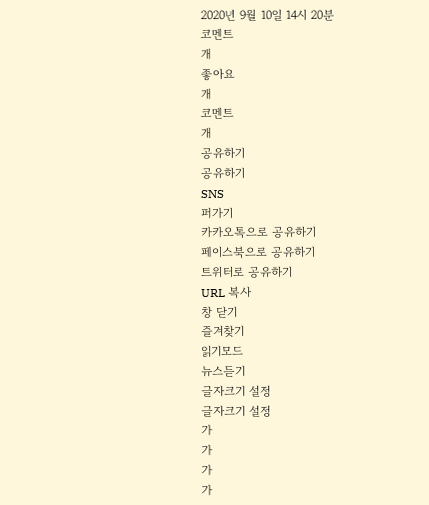2020년 9월 10일 14시 20분
코멘트
개
좋아요
개
코멘트
개
공유하기
공유하기
SNS
퍼가기
카카오톡으로 공유하기
페이스북으로 공유하기
트위터로 공유하기
URL 복사
창 닫기
즐겨찾기
읽기모드
뉴스듣기
글자크기 설정
글자크기 설정
가
가
가
가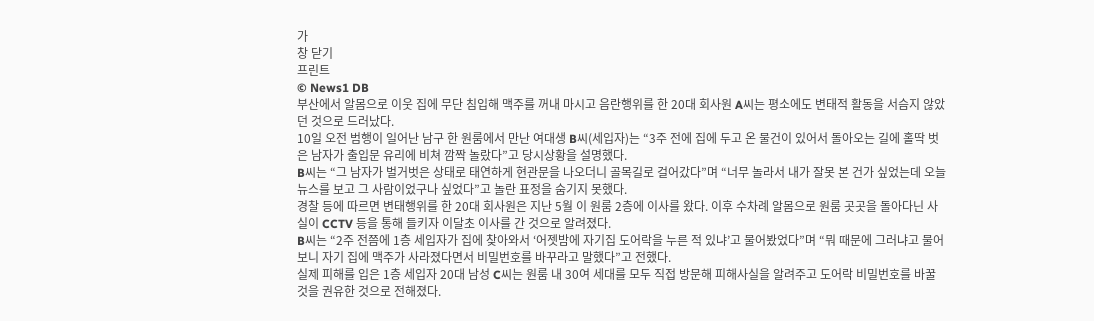가
창 닫기
프린트
© News1 DB
부산에서 알몸으로 이웃 집에 무단 침입해 맥주를 꺼내 마시고 음란행위를 한 20대 회사원 A씨는 평소에도 변태적 활동을 서슴지 않았던 것으로 드러났다.
10일 오전 범행이 일어난 남구 한 원룸에서 만난 여대생 B씨(세입자)는 “3주 전에 집에 두고 온 물건이 있어서 돌아오는 길에 홀딱 벗은 남자가 출입문 유리에 비쳐 깜짝 놀랐다”고 당시상황을 설명했다.
B씨는 “그 남자가 벌거벗은 상태로 태연하게 현관문을 나오더니 골목길로 걸어갔다”며 “너무 놀라서 내가 잘못 본 건가 싶었는데 오늘 뉴스를 보고 그 사람이었구나 싶었다”고 놀란 표정을 숨기지 못했다.
경찰 등에 따르면 변태행위를 한 20대 회사원은 지난 5월 이 원룸 2층에 이사를 왔다. 이후 수차례 알몸으로 원룸 곳곳을 돌아다닌 사실이 CCTV 등을 통해 들키자 이달초 이사를 간 것으로 알려졌다.
B씨는 “2주 전쯤에 1층 세입자가 집에 찾아와서 ‘어젯밤에 자기집 도어락을 누른 적 있냐’고 물어봤었다”며 “뭐 때문에 그러냐고 물어보니 자기 집에 맥주가 사라졌다면서 비밀번호를 바꾸라고 말했다”고 전했다.
실제 피해를 입은 1층 세입자 20대 남성 C씨는 원룸 내 30여 세대를 모두 직접 방문해 피해사실을 알려주고 도어락 비밀번호를 바꿀 것을 권유한 것으로 전해졌다.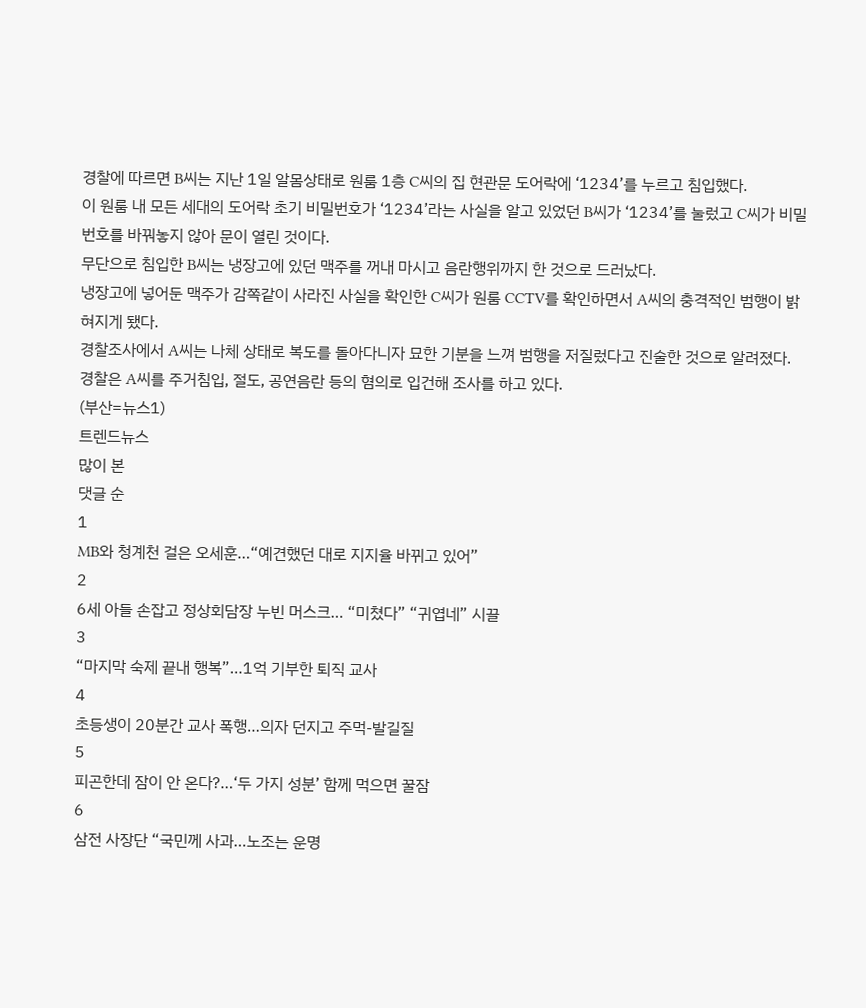경찰에 따르면 B씨는 지난 1일 알몸상태로 원룸 1층 C씨의 집 현관문 도어락에 ‘1234’를 누르고 침입했다.
이 원룸 내 모든 세대의 도어락 초기 비밀번호가 ‘1234’라는 사실을 알고 있었던 B씨가 ‘1234’를 눌렀고 C씨가 비밀번호를 바꿔놓지 않아 문이 열린 것이다.
무단으로 침입한 B씨는 냉장고에 있던 맥주를 꺼내 마시고 음란행위까지 한 것으로 드러났다.
냉장고에 넣어둔 맥주가 감쪽같이 사라진 사실을 확인한 C씨가 원룸 CCTV를 확인하면서 A씨의 충격적인 범행이 밝혀지게 됐다.
경찰조사에서 A씨는 나체 상태로 복도를 돌아다니자 묘한 기분을 느껴 범행을 저질렀다고 진술한 것으로 알려졌다.
경찰은 A씨를 주거침입, 절도, 공연음란 등의 혐의로 입건해 조사를 하고 있다.
(부산=뉴스1)
트렌드뉴스
많이 본
댓글 순
1
MB와 청계천 걸은 오세훈…“예견했던 대로 지지율 바뀌고 있어”
2
6세 아들 손잡고 정상회담장 누빈 머스크… “미쳤다” “귀엽네” 시끌
3
“마지막 숙제 끝내 행복”…1억 기부한 퇴직 교사
4
초등생이 20분간 교사 폭행…의자 던지고 주먹-발길질
5
피곤한데 잠이 안 온다?…‘두 가지 성분’ 함께 먹으면 꿀잠
6
삼전 사장단 “국민께 사과…노조는 운명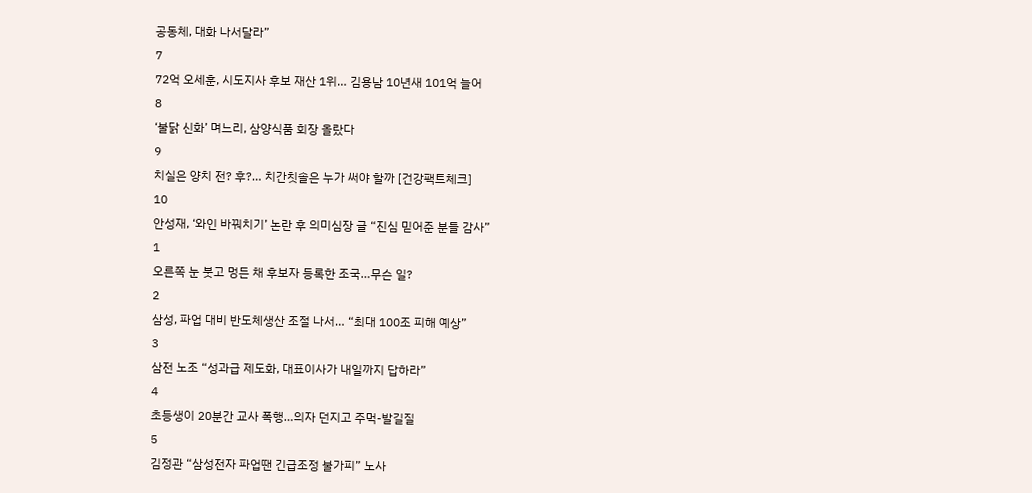공동체, 대화 나서달라”
7
72억 오세훈, 시도지사 후보 재산 1위… 김용남 10년새 101억 늘어
8
‘불닭 신화’ 며느리, 삼양식품 회장 올랐다
9
치실은 양치 전? 후?… 치간칫솔은 누가 써야 할까 [건강팩트체크]
10
안성재, ‘와인 바꿔치기’ 논란 후 의미심장 글 “진심 믿어준 분들 감사”
1
오른쪽 눈 붓고 멍든 채 후보자 등록한 조국…무슨 일?
2
삼성, 파업 대비 반도체생산 조절 나서… “최대 100조 피해 예상”
3
삼전 노조 “성과급 제도화, 대표이사가 내일까지 답하라”
4
초등생이 20분간 교사 폭행…의자 던지고 주먹-발길질
5
김정관 “삼성전자 파업땐 긴급조정 불가피” 노사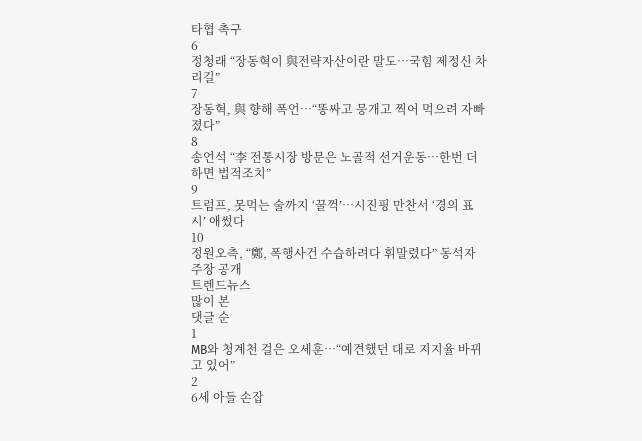타협 촉구
6
정청래 “장동혁이 與전략자산이란 말도…국힘 제정신 차리길”
7
장동혁, 與 향해 폭언…“똥싸고 뭉개고 찍어 먹으려 자빠졌다”
8
송언석 “李 전통시장 방문은 노골적 선거운동…한번 더하면 법적조치”
9
트럼프, 못먹는 술까지 ‘꿀꺽’…시진핑 만찬서 ‘경의 표시’ 애썼다
10
정원오측, “鄭, 폭행사건 수습하려다 휘말렸다” 동석자 주장 공개
트렌드뉴스
많이 본
댓글 순
1
MB와 청계천 걸은 오세훈…“예견했던 대로 지지율 바뀌고 있어”
2
6세 아들 손잡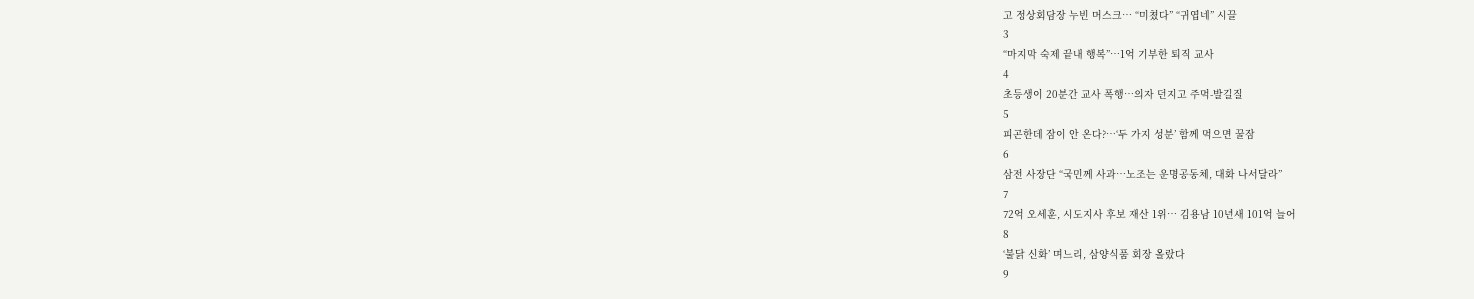고 정상회담장 누빈 머스크… “미쳤다” “귀엽네” 시끌
3
“마지막 숙제 끝내 행복”…1억 기부한 퇴직 교사
4
초등생이 20분간 교사 폭행…의자 던지고 주먹-발길질
5
피곤한데 잠이 안 온다?…‘두 가지 성분’ 함께 먹으면 꿀잠
6
삼전 사장단 “국민께 사과…노조는 운명공동체, 대화 나서달라”
7
72억 오세훈, 시도지사 후보 재산 1위… 김용남 10년새 101억 늘어
8
‘불닭 신화’ 며느리, 삼양식품 회장 올랐다
9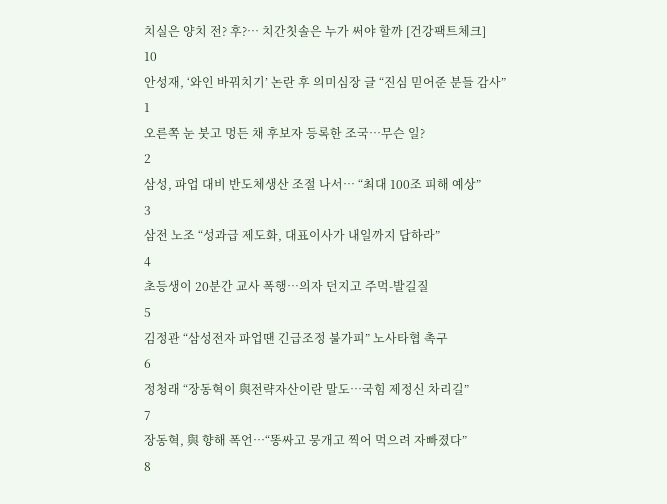치실은 양치 전? 후?… 치간칫솔은 누가 써야 할까 [건강팩트체크]
10
안성재, ‘와인 바꿔치기’ 논란 후 의미심장 글 “진심 믿어준 분들 감사”
1
오른쪽 눈 붓고 멍든 채 후보자 등록한 조국…무슨 일?
2
삼성, 파업 대비 반도체생산 조절 나서… “최대 100조 피해 예상”
3
삼전 노조 “성과급 제도화, 대표이사가 내일까지 답하라”
4
초등생이 20분간 교사 폭행…의자 던지고 주먹-발길질
5
김정관 “삼성전자 파업땐 긴급조정 불가피” 노사타협 촉구
6
정청래 “장동혁이 與전략자산이란 말도…국힘 제정신 차리길”
7
장동혁, 與 향해 폭언…“똥싸고 뭉개고 찍어 먹으려 자빠졌다”
8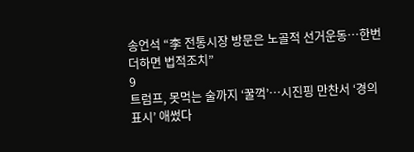송언석 “李 전통시장 방문은 노골적 선거운동…한번 더하면 법적조치”
9
트럼프, 못먹는 술까지 ‘꿀꺽’…시진핑 만찬서 ‘경의 표시’ 애썼다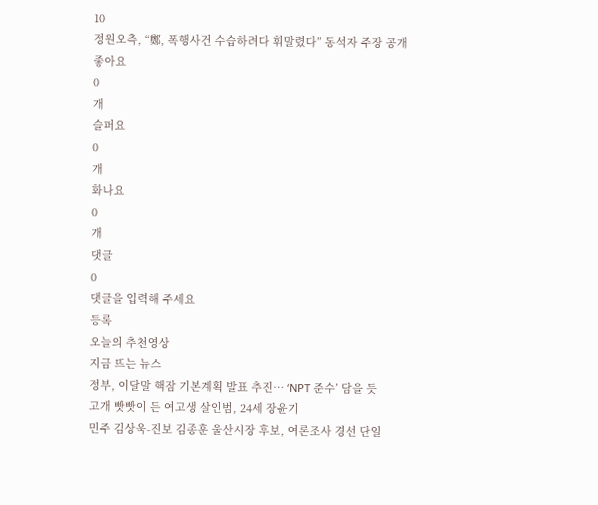10
정원오측, “鄭, 폭행사건 수습하려다 휘말렸다” 동석자 주장 공개
좋아요
0
개
슬퍼요
0
개
화나요
0
개
댓글
0
댓글을 입력해 주세요
등록
오늘의 추천영상
지금 뜨는 뉴스
정부, 이달말 핵잠 기본계획 발표 추진… ‘NPT 준수’ 담을 듯
고개 빳빳이 든 여고생 살인범, 24세 장윤기
민주 김상욱-진보 김종훈 울산시장 후보, 여론조사 경선 단일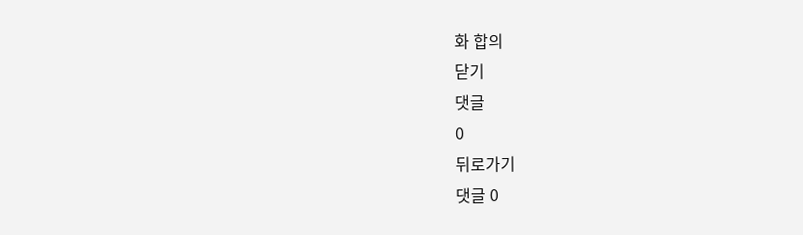화 합의
닫기
댓글
0
뒤로가기
댓글 0